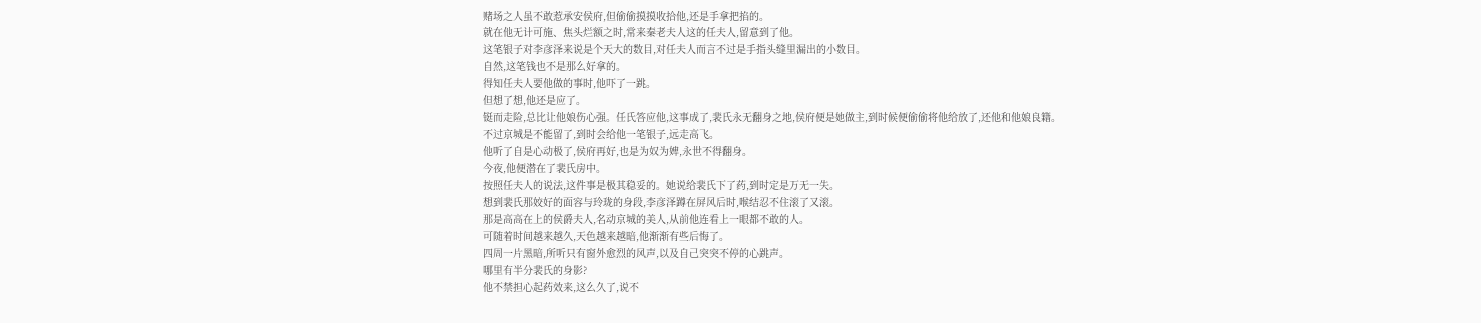赌场之人虽不敢惹承安侯府,但偷偷摸摸收拾他,还是手拿把掐的。
就在他无计可施、焦头烂额之时,常来秦老夫人这的任夫人,留意到了他。
这笔银子对李彦泽来说是个天大的数目,对任夫人而言不过是手指头缝里漏出的小数目。
自然,这笔钱也不是那么好拿的。
得知任夫人要他做的事时,他吓了一跳。
但想了想,他还是应了。
铤而走险,总比让他娘伤心强。任氏答应他,这事成了,裴氏永无翻身之地,侯府便是她做主,到时候便偷偷将他给放了,还他和他娘良籍。
不过京城是不能留了,到时会给他一笔银子,远走高飞。
他听了自是心动极了,侯府再好,也是为奴为婢,永世不得翻身。
今夜,他便潜在了裴氏房中。
按照任夫人的说法,这件事是极其稳妥的。她说给裴氏下了药,到时定是万无一失。
想到裴氏那姣好的面容与玲珑的身段,李彦泽蹲在屏风后时,喉结忍不住滚了又滚。
那是高高在上的侯爵夫人,名动京城的美人,从前他连看上一眼都不敢的人。
可随着时间越来越久,天色越来越暗,他渐渐有些后悔了。
四周一片黑暗,所听只有窗外愈烈的风声,以及自己突突不停的心跳声。
哪里有半分裴氏的身影?
他不禁担心起药效来,这么久了,说不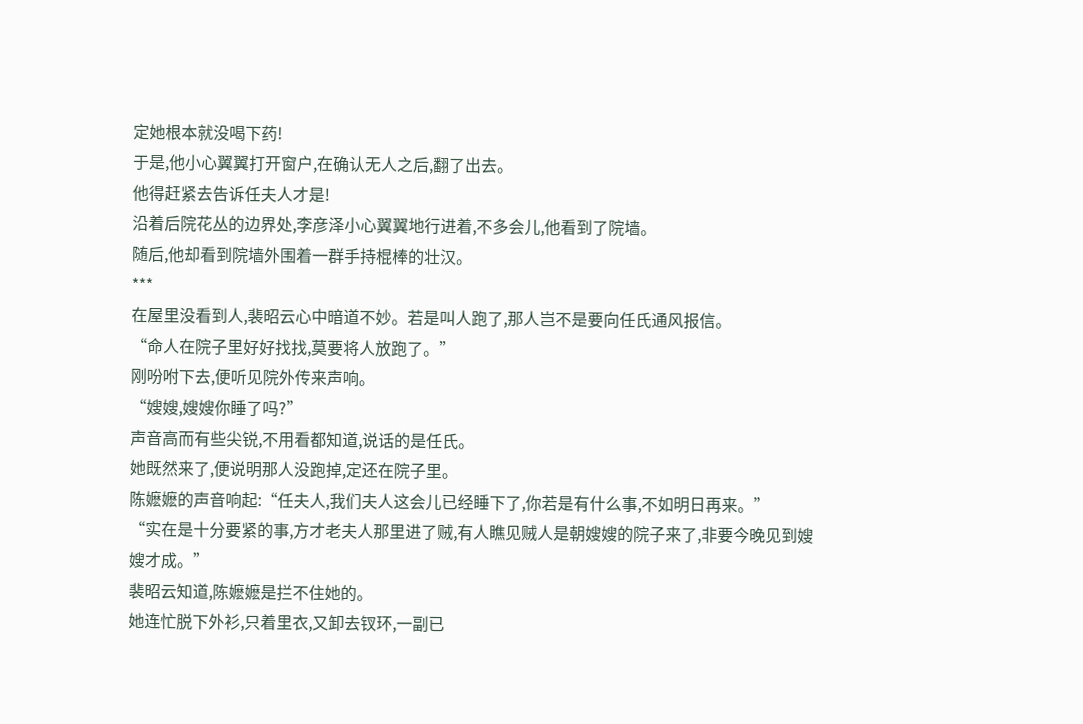定她根本就没喝下药!
于是,他小心翼翼打开窗户,在确认无人之后,翻了出去。
他得赶紧去告诉任夫人才是!
沿着后院花丛的边界处,李彦泽小心翼翼地行进着,不多会儿,他看到了院墙。
随后,他却看到院墙外围着一群手持棍棒的壮汉。
***
在屋里没看到人,裴昭云心中暗道不妙。若是叫人跑了,那人岂不是要向任氏通风报信。
“命人在院子里好好找找,莫要将人放跑了。”
刚吩咐下去,便听见院外传来声响。
“嫂嫂,嫂嫂你睡了吗?”
声音高而有些尖锐,不用看都知道,说话的是任氏。
她既然来了,便说明那人没跑掉,定还在院子里。
陈嬷嬷的声音响起:“任夫人,我们夫人这会儿已经睡下了,你若是有什么事,不如明日再来。”
“实在是十分要紧的事,方才老夫人那里进了贼,有人瞧见贼人是朝嫂嫂的院子来了,非要今晚见到嫂嫂才成。”
裴昭云知道,陈嬷嬷是拦不住她的。
她连忙脱下外衫,只着里衣,又卸去钗环,一副已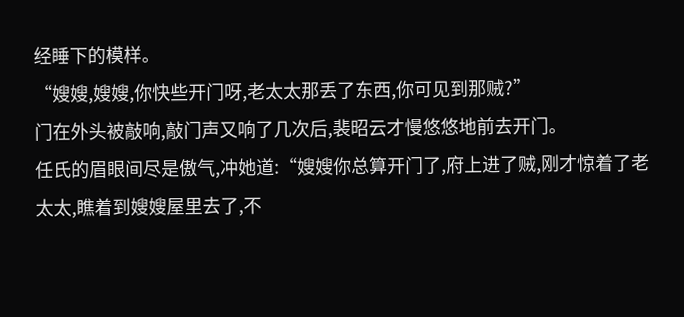经睡下的模样。
“嫂嫂,嫂嫂,你快些开门呀,老太太那丢了东西,你可见到那贼?”
门在外头被敲响,敲门声又响了几次后,裴昭云才慢悠悠地前去开门。
任氏的眉眼间尽是傲气,冲她道:“嫂嫂你总算开门了,府上进了贼,刚才惊着了老太太,瞧着到嫂嫂屋里去了,不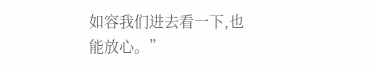如容我们进去看一下,也能放心。”